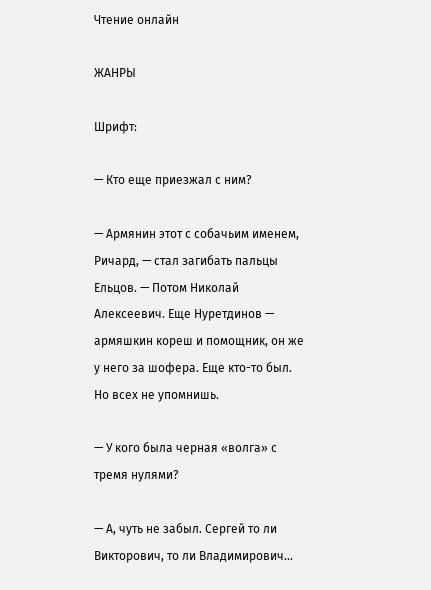Чтение онлайн

ЖАНРЫ

Шрифт:

— Кто еще приезжал с ним?

— Армянин этот с собачьим именем, Ричард, — стал загибать пальцы Ельцов. — Потом Николай Алексеевич. Еще Нуретдинов — армяшкин кореш и помощник, он же у него за шофера. Еще кто-то был. Но всех не упомнишь.

— У кого была черная «волга» с тремя нулями?

— А, чуть не забыл. Сергей то ли Викторович, то ли Владимирович…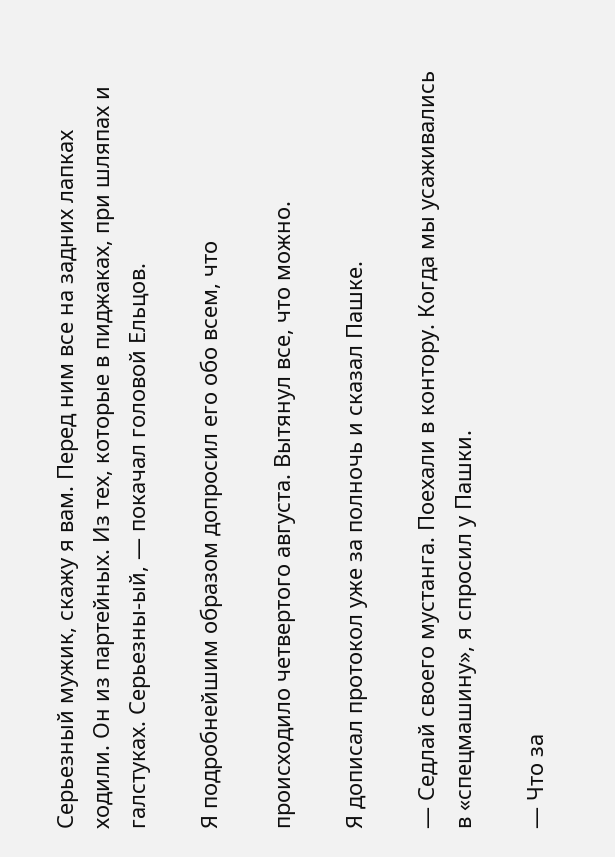Серьезный мужик, скажу я вам. Перед ним все на задних лапках ходили. Он из партейных. Из тех, которые в пиджаках, при шляпах и галстуках. Серьезны-ый, — покачал головой Ельцов.

Я подробнейшим образом допросил его обо всем, что

происходило четвертого августа. Вытянул все, что можно.

Я дописал протокол уже за полночь и сказал Пашке.

— Седлай своего мустанга. Поехали в контору. Когда мы усаживались в «спецмашину», я спросил у Пашки.

— Что за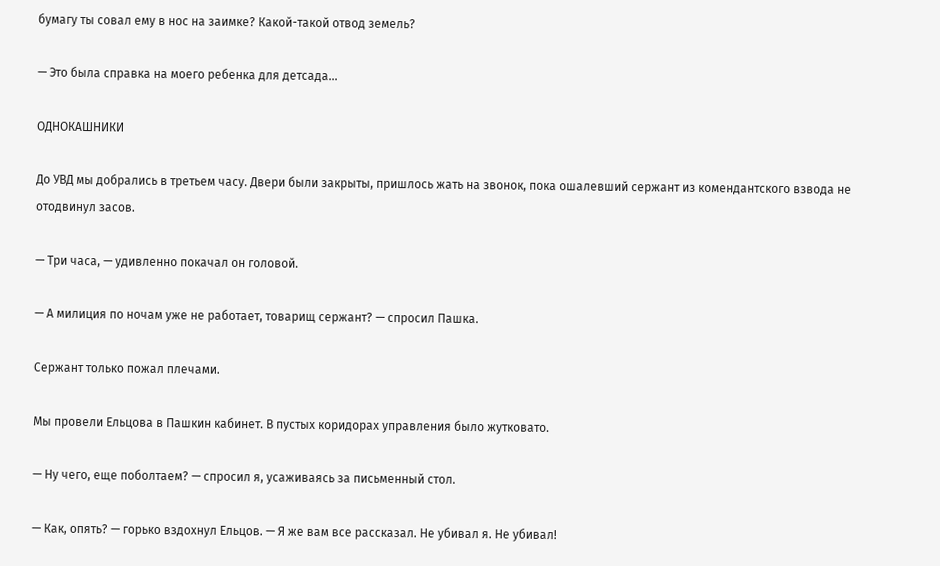бумагу ты совал ему в нос на заимке? Какой-такой отвод земель?

— Это была справка на моего ребенка для детсада…

ОДНОКАШНИКИ

До УВД мы добрались в третьем часу. Двери были закрыты, пришлось жать на звонок, пока ошалевший сержант из комендантского взвода не отодвинул засов.

— Три часа, — удивленно покачал он головой.

— А милиция по ночам уже не работает, товарищ сержант? — спросил Пашка.

Сержант только пожал плечами.

Мы провели Ельцова в Пашкин кабинет. В пустых коридорах управления было жутковато.

— Ну чего, еще поболтаем? — спросил я, усаживаясь за письменный стол.

— Как, опять? — горько вздохнул Ельцов. — Я же вам все рассказал. Не убивал я. Не убивал!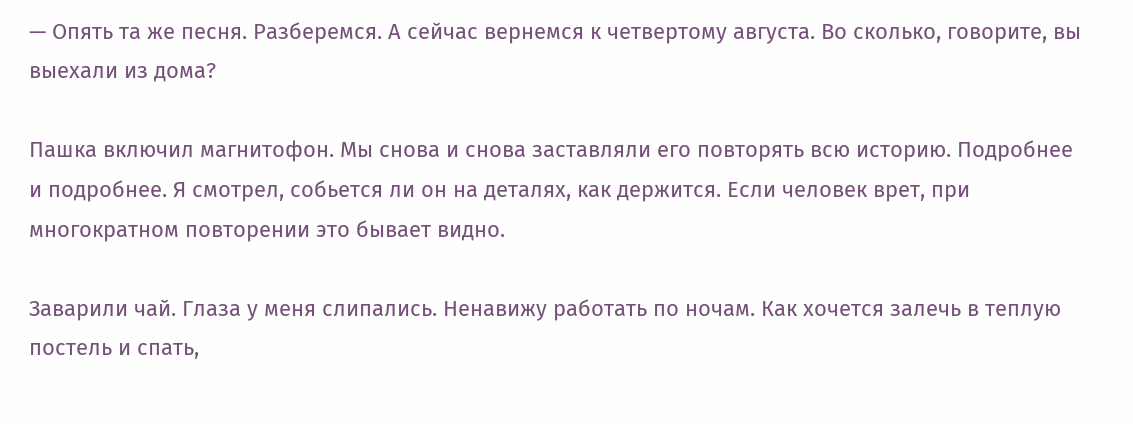— Опять та же песня. Разберемся. А сейчас вернемся к четвертому августа. Во сколько, говорите, вы выехали из дома?

Пашка включил магнитофон. Мы снова и снова заставляли его повторять всю историю. Подробнее и подробнее. Я смотрел, собьется ли он на деталях, как держится. Если человек врет, при многократном повторении это бывает видно.

Заварили чай. Глаза у меня слипались. Ненавижу работать по ночам. Как хочется залечь в теплую постель и спать,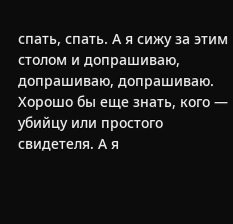спать, спать. А я сижу за этим столом и допрашиваю, допрашиваю, допрашиваю. Хорошо бы еще знать, кого — убийцу или простого свидетеля. А я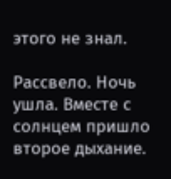этого не знал.

Рассвело. Ночь ушла. Вместе с солнцем пришло второе дыхание.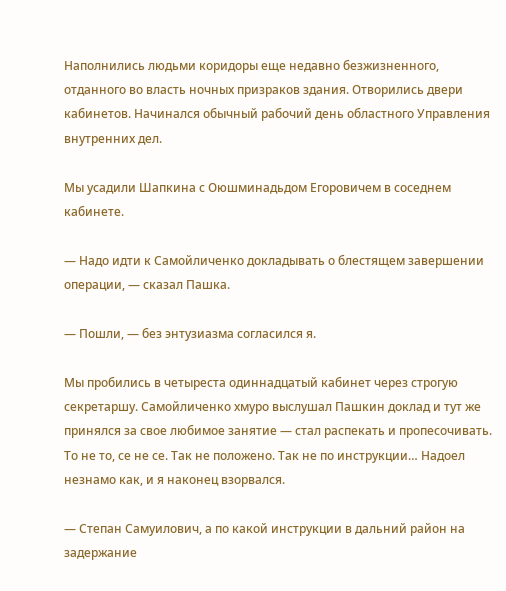Наполнились людьми коридоры еще недавно безжизненного, отданного во власть ночных призраков здания. Отворились двери кабинетов. Начинался обычный рабочий день областного Управления внутренних дел.

Мы усадили Шапкина с Оюшминадьдом Егоровичем в соседнем кабинете.

— Надо идти к Самойличенко докладывать о блестящем завершении операции, — сказал Пашка.

— Пошли, — без энтузиазма согласился я.

Мы пробились в четыреста одиннадцатый кабинет через строгую секретаршу. Самойличенко хмуро выслушал Пашкин доклад и тут же принялся за свое любимое занятие — стал распекать и пропесочивать. То не то, се не се. Так не положено. Так не по инструкции… Надоел незнамо как, и я наконец взорвался.

— Степан Самуилович, а по какой инструкции в дальний район на задержание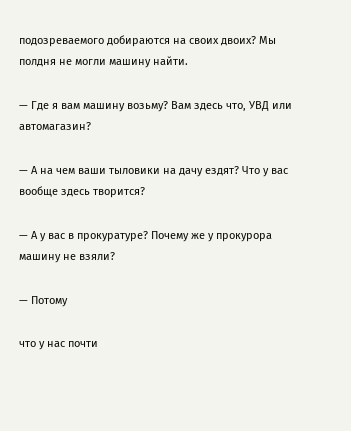подозреваемого добираются на своих двоих? Мы полдня не могли машину найти.

— Где я вам машину возьму? Вам здесь что, УВД или автомагазин?

— А на чем ваши тыловики на дачу ездят? Что у вас вообще здесь творится?

— А у вас в прокуратуре? Почему же у прокурора машину не взяли?

— Потому

что у нас почти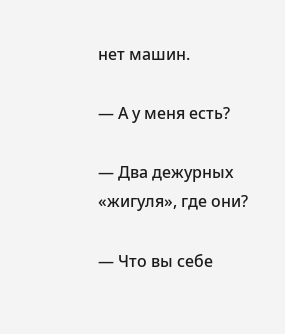нет машин.

— А у меня есть?

— Два дежурных «жигуля», где они?

— Что вы себе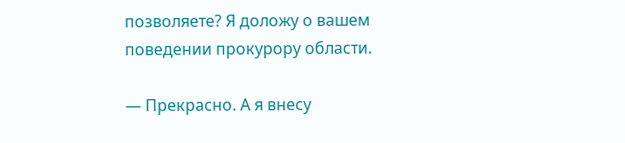позволяете? Я доложу о вашем поведении прокурору области.

— Прекрасно. А я внесу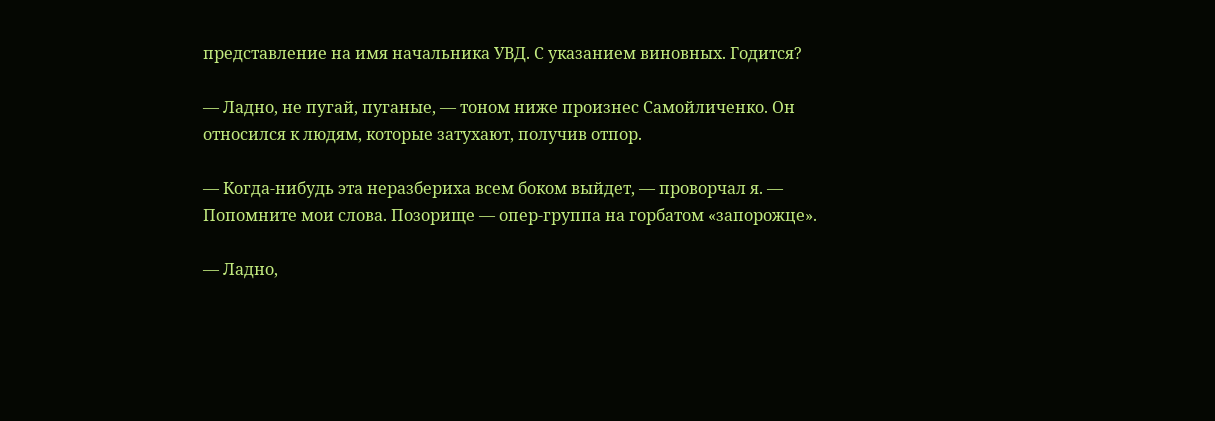представление на имя начальника УВД. С указанием виновных. Годится?

— Ладно, не пугай, пуганые, — тоном ниже произнес Самойличенко. Он относился к людям, которые затухают, получив отпор.

— Когда-нибудь эта неразбериха всем боком выйдет, — проворчал я. — Попомните мои слова. Позорище — опер-группа на горбатом «запорожце».

— Ладно,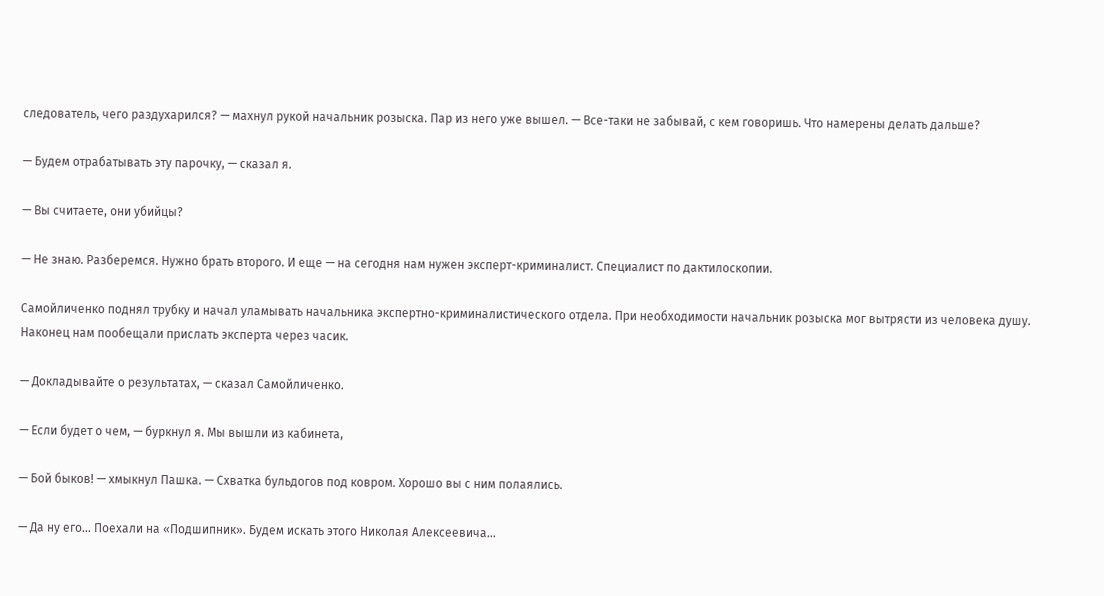следователь, чего раздухарился? — махнул рукой начальник розыска. Пар из него уже вышел. — Все-таки не забывай, с кем говоришь. Что намерены делать дальше?

— Будем отрабатывать эту парочку, — сказал я.

— Вы считаете, они убийцы?

— Не знаю. Разберемся. Нужно брать второго. И еще — на сегодня нам нужен эксперт-криминалист. Специалист по дактилоскопии.

Самойличенко поднял трубку и начал уламывать начальника экспертно-криминалистического отдела. При необходимости начальник розыска мог вытрясти из человека душу. Наконец нам пообещали прислать эксперта через часик.

— Докладывайте о результатах, — сказал Самойличенко.

— Если будет о чем, — буркнул я. Мы вышли из кабинета,

— Бой быков! — хмыкнул Пашка. — Схватка бульдогов под ковром. Хорошо вы с ним полаялись.

— Да ну его… Поехали на «Подшипник». Будем искать этого Николая Алексеевича…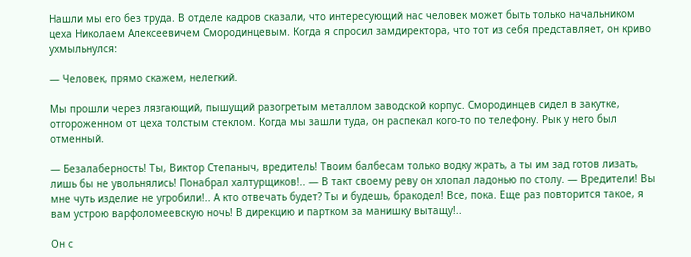Нашли мы его без труда. В отделе кадров сказали, что интересующий нас человек может быть только начальником цеха Николаем Алексеевичем Смородинцевым. Когда я спросил замдиректора, что тот из себя представляет, он криво ухмыльнулся:

— Человек, прямо скажем, нелегкий.

Мы прошли через лязгающий, пышущий разогретым металлом заводской корпус. Смородинцев сидел в закутке, отгороженном от цеха толстым стеклом. Когда мы зашли туда, он распекал кого-то по телефону. Рык у него был отменный.

— Безалаберность! Ты, Виктор Степаныч, вредитель! Твоим балбесам только водку жрать, а ты им зад готов лизать, лишь бы не увольнялись! Понабрал халтурщиков!.. — В такт своему реву он хлопал ладонью по столу. — Вредители! Вы мне чуть изделие не угробили!.. А кто отвечать будет? Ты и будешь, бракодел! Все, пока. Еще раз повторится такое, я вам устрою варфоломеевскую ночь! В дирекцию и партком за манишку вытащу!..

Он с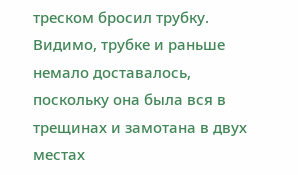треском бросил трубку. Видимо, трубке и раньше немало доставалось, поскольку она была вся в трещинах и замотана в двух местах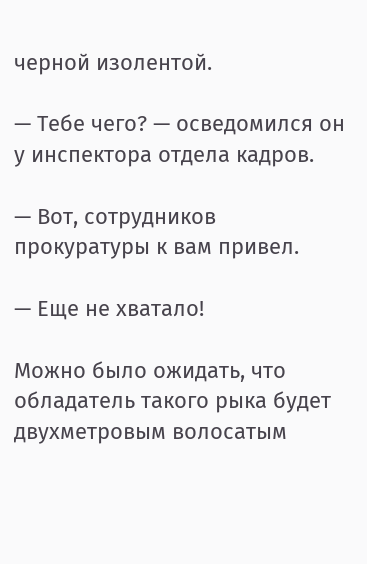черной изолентой.

— Тебе чего? — осведомился он у инспектора отдела кадров.

— Вот, сотрудников прокуратуры к вам привел.

— Еще не хватало!

Можно было ожидать, что обладатель такого рыка будет двухметровым волосатым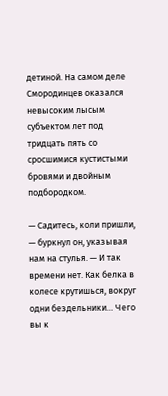детиной. На самом деле Смородинцев оказался невысоким лысым субъектом лет под тридцать пять со сросшимися кустистыми бровями и двойным подбородком.

— Садитесь, коли пришли, — буркнул он, указывая нам на стулья. — И так времени нет. Как белка в колесе крутишься, вокруг одни бездельники… Чего вы к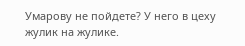Умарову не пойдете? У него в цеху жулик на жулике.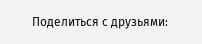Поделиться с друзьями: